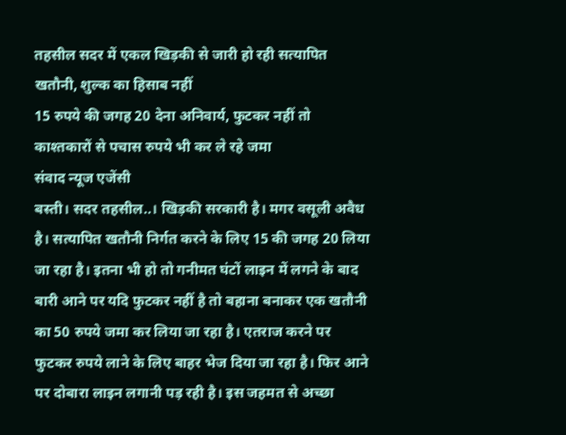तहसील सदर में एकल खिड़की से जारी हो रही सत्यापित खतौनी, शुल्क का हिसाब नहीं
15 रुपये की जगह 20 देना अनिवार्य, फुटकर नहीं तो काश्तकारों से पचास रुपये भी कर ले रहे जमा
संवाद न्यूज एजेंसी
बस्ती। सदर तहसील..। खिड़की सरकारी है। मगर वसूली अवैध है। सत्यापित खतौनी निर्गत करने के लिए 15 की जगह 20 लिया जा रहा है। इतना भी हो तो गनीमत घंटों लाइन में लगने के बाद बारी आने पर यदि फुटकर नहीं है तो बहाना बनाकर एक खतौनी का 50 रुपये जमा कर लिया जा रहा है। एतराज करने पर फुटकर रुपये लाने के लिए बाहर भेज दिया जा रहा है। फिर आने पर दोबारा लाइन लगानी पड़ रही है। इस जहमत से अच्छा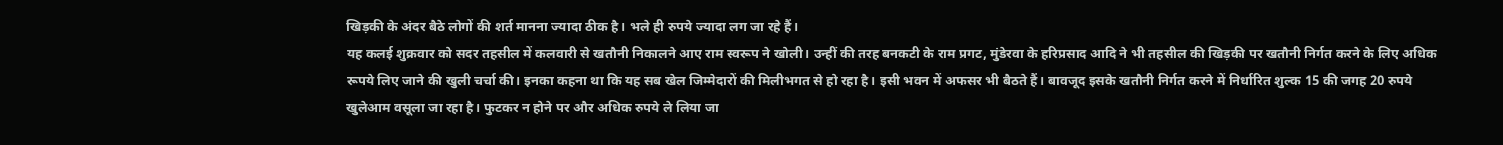खिड़की के अंदर बैठे लोगों की शर्त मानना ज्यादा ठीक है। भले ही रुपये ज्यादा लग जा रहे हैं।
यह कलई शुक्रवार को सदर तहसील में कलवारी से खतौनी निकालने आए राम स्वरूप ने खोली। उन्हीं की तरह बनकटी के राम प्रगट, मुंडेरवा के हरिप्रसाद आदि ने भी तहसील की खिड़की पर खतौनी निर्गत करने के लिए अधिक रूपये लिए जाने की खुली चर्चा की। इनका कहना था कि यह सब खेल जिम्मेदारों की मिलीभगत से हो रहा है। इसी भवन में अफसर भी बैठते हैं। बावजूद इसके खतौनी निर्गत करने में निर्धारित शुल्क 15 की जगह 20 रुपये खुलेआम वसूला जा रहा है। फुटकर न होने पर और अधिक रुपये ले लिया जा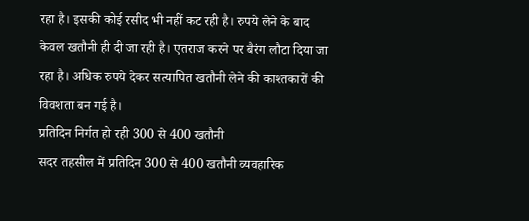रहा है। इसकी कोई रसीद भी नहीं कट रही है। रुपये लेने के बाद केवल खतौनी ही दी जा रही है। एतराज करने पर बैरंग लौटा दिया जा रहा है। अधिक रुपये देकर सत्यापित खतौनी लेने की काश्तकारों की विवशता बन गई है।
प्रतिदिन निर्गत हो रही 300 से 400 खतौनी
सदर तहसील में प्रतिदिन 300 से 400 खतौनी व्यवहारिक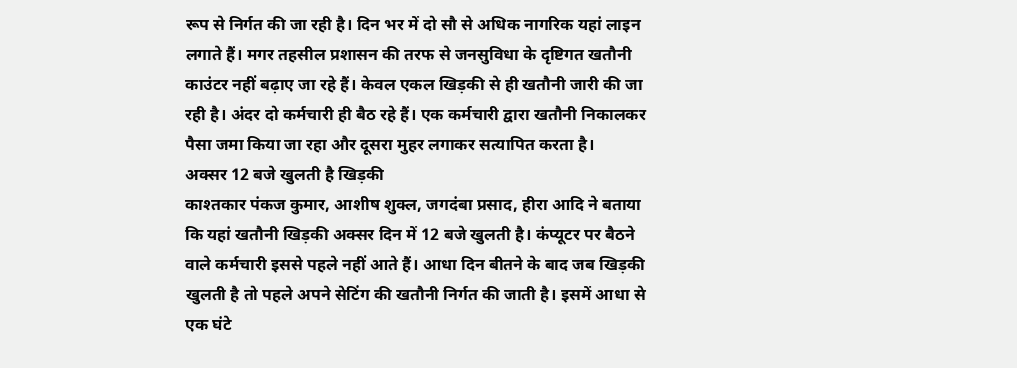रूप से निर्गत की जा रही है। दिन भर में दो सौ से अधिक नागरिक यहां लाइन लगाते हैं। मगर तहसील प्रशासन की तरफ से जनसुविधा के दृष्टिगत खतौनी काउंटर नहीं बढ़ाए जा रहे हैं। केवल एकल खिड़की से ही खतौनी जारी की जा रही है। अंदर दो कर्मचारी ही बैठ रहे हैं। एक कर्मचारी द्वारा खतौनी निकालकर पैसा जमा किया जा रहा और दूसरा मुहर लगाकर सत्यापित करता है।
अक्सर 12 बजे खुलती है खिड़की
काश्तकार पंकज कुमार, आशीष शुक्ल, जगदंबा प्रसाद, हीरा आदि ने बताया कि यहां खतौनी खिड़की अक्सर दिन में 12 बजे खुलती है। कंप्यूटर पर बैठने वाले कर्मचारी इससे पहले नहीं आते हैं। आधा दिन बीतने के बाद जब खिड़की खुलती है तो पहले अपने सेटिंग की खतौनी निर्गत की जाती है। इसमें आधा से एक घंटे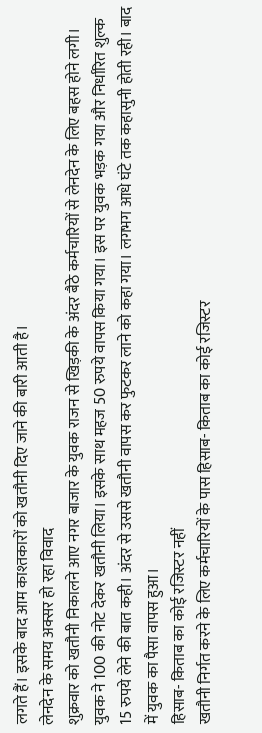लगते हैं। इसके बाद आम काश्तकारों को खतौनी दिए जाने की बारी आती है।
लेनदेन के समय अक्सर हो रहा विवाद
शुक्रवार को खतौनी निकालने आए नगर बाजार के युवक राजन से खिड़की के अंदर बैठे कर्मचारियों से लेनदेन के लिए बहस होने लगी। युवक ने 100 की नोट देकर खतौनी लिया। इसके साथ महज 50 रुपये वापस किया गया। इस पर युवक भड़क गया और निर्धारित शुल्क 15 रुपये लेने की बात कही। अंदर से उससे खतौनी वापस कर फुटकर लाने को कहा गया। लगभग आधे घंटे तक कहासुनी होती रही। बाद में युवक का पैसा वापस हुआ।
हिसाब- किताब का कोई रजिस्टर नहीं
खतौनी निर्गत करने के लिए कर्मचारियों के पास हिसाब- किताब का कोई रजिस्टर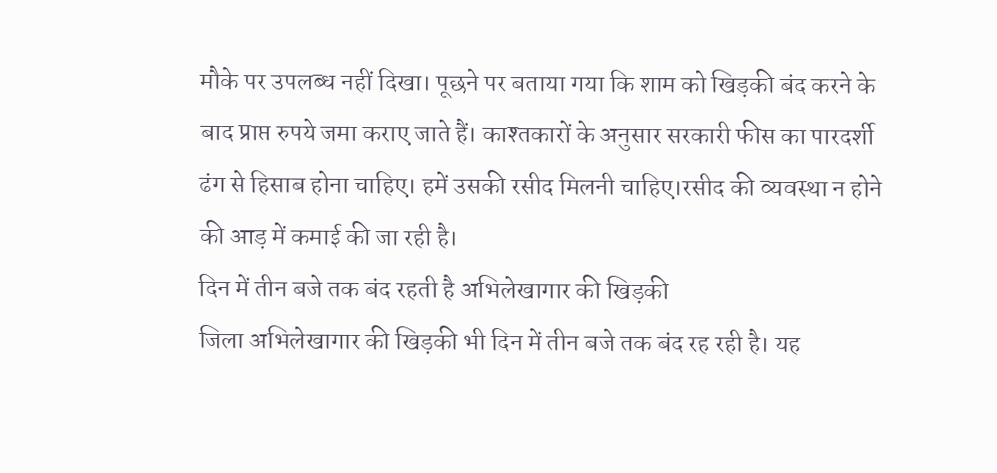मौके पर उपलब्ध नहीं दिखा। पूछने पर बताया गया कि शाम को खिड़की बंद करने के बाद प्राप्त रुपये जमा कराए जाते हैं। काश्तकारों के अनुसार सरकारी फीस का पारदर्शी ढंग से हिसाब होना चाहिए। हमें उसकी रसीद मिलनी चाहिए।रसीद की व्यवस्था न होने की आड़ में कमाई की जा रही है।
दिन में तीन बजे तक बंद रहती है अभिलेखागार की खिड़की
जिला अभिलेखागार की खिड़की भी दिन में तीन बजे तक बंद रह रही है। यह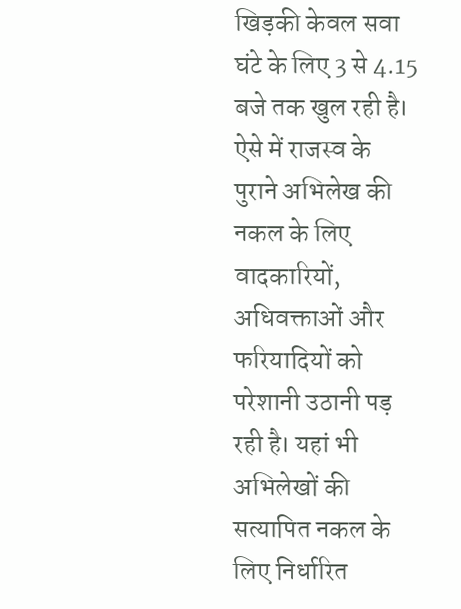खिड़की केवल सवा घंटे के लिए 3 से 4.15 बजे तक खुल रही है। ऐसे में राजस्व के पुराने अभिलेख की नकल के लिए वादकारियों, अधिवक्ताओं और फरियादियों को परेशानी उठानी पड़ रही है। यहां भी अभिलेखों की सत्यापित नकल के लिए निर्धारित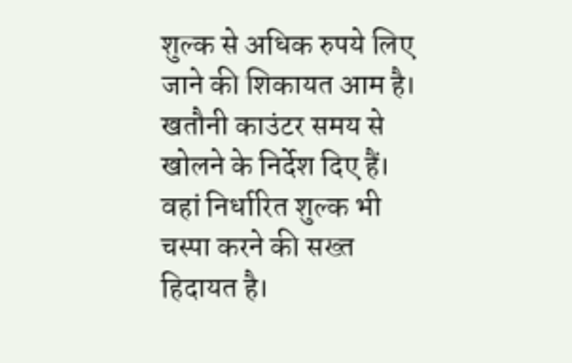शुल्क से अधिक रुपये लिए जाने की शिकायत आम है।
खतौनी काउंटर समय से खोलने के निर्देश दिए हैं। वहां निर्धारित शुल्क भी चस्पा करने की सख्त हिदायत है।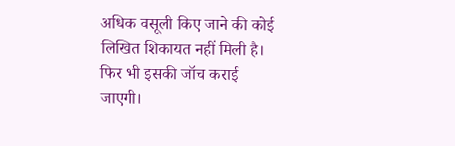अधिक वसूली किए जाने की कोई लिखित शिकायत नहीं मिली है। फिर भी इसकी जॉच कराई जाएगी।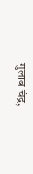गुलाब चंद्र,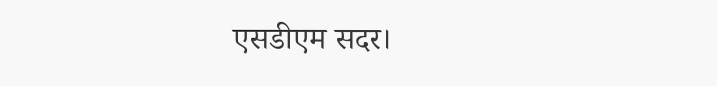एसडीएम सदर।